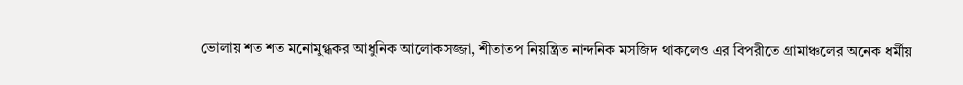ভোলায় শত শত মনোমুগ্ধকর আধুনিক আলোকসজ্জা, শীতাতপ নিয়ন্ত্রিত নান্দনিক মসজিদ থাকলেও এর বিপরীতে গ্রামাঞ্চলের অনেক ধর্মীয়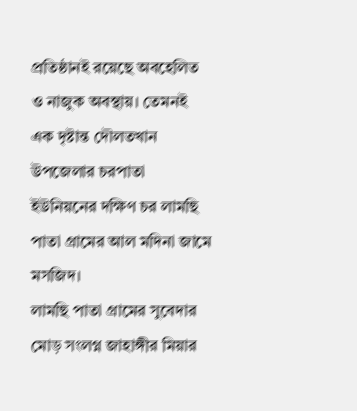প্রতিষ্ঠানই রয়েছে অবহেলিত ও নাজুক অবস্থায়। তেমনই এক দৃষ্টান্ত দৌলতখান উপজেলার চরপাতা ইউনিয়নের দক্ষিণ চর লামছি পাতা গ্রামের আল মদিনা জামে মসজিদ।
লামছি পাতা গ্রামের সুবেদার মোড় সংলগ্ন জাহাঙ্গীর মিয়ার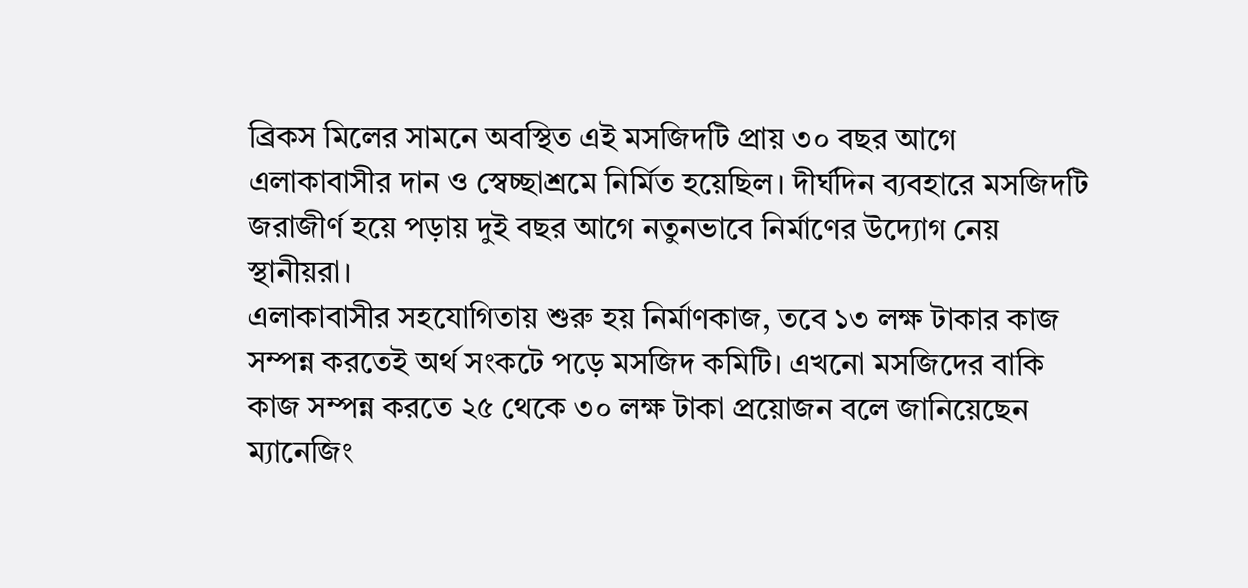ব্রিকস মিলের সামনে অবস্থিত এই মসজিদটি প্রায় ৩০ বছর আগে এলাকাবাসীর দান ও স্বেচ্ছাশ্রমে নির্মিত হয়েছিল। দীর্ঘদিন ব্যবহারে মসজিদটি জরাজীর্ণ হয়ে পড়ায় দুই বছর আগে নতুনভাবে নির্মাণের উদ্যোগ নেয় স্থানীয়রা।
এলাকাবাসীর সহযোগিতায় শুরু হয় নির্মাণকাজ, তবে ১৩ লক্ষ টাকার কাজ সম্পন্ন করতেই অর্থ সংকটে পড়ে মসজিদ কমিটি। এখনো মসজিদের বাকি কাজ সম্পন্ন করতে ২৫ থেকে ৩০ লক্ষ টাকা প্রয়োজন বলে জানিয়েছেন ম্যানেজিং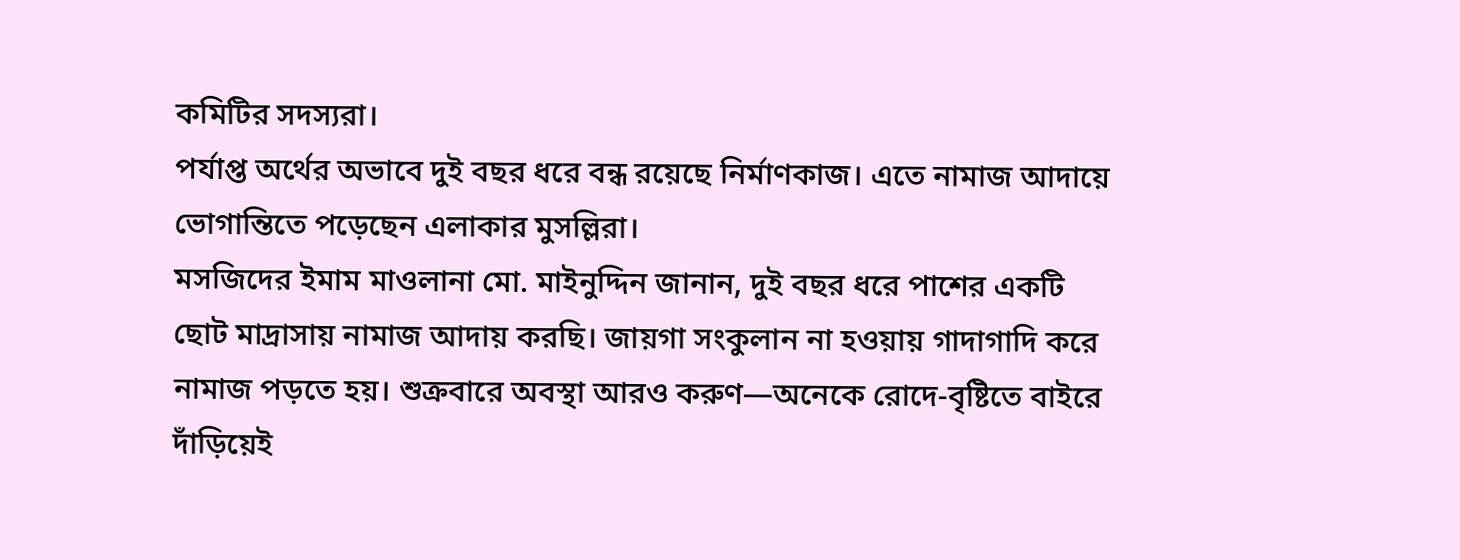কমিটির সদস্যরা।
পর্যাপ্ত অর্থের অভাবে দুই বছর ধরে বন্ধ রয়েছে নির্মাণকাজ। এতে নামাজ আদায়ে ভোগান্তিতে পড়েছেন এলাকার মুসল্লিরা।
মসজিদের ইমাম মাওলানা মো. মাইনুদ্দিন জানান, দুই বছর ধরে পাশের একটি ছোট মাদ্রাসায় নামাজ আদায় করছি। জায়গা সংকুলান না হওয়ায় গাদাগাদি করে নামাজ পড়তে হয়। শুক্রবারে অবস্থা আরও করুণ—অনেকে রোদে-বৃষ্টিতে বাইরে দাঁড়িয়েই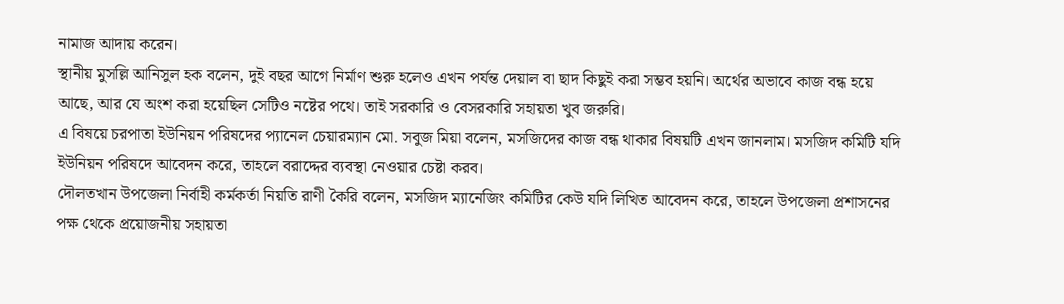নামাজ আদায় করেন।
স্থানীয় মুসল্লি আনিসুল হক বলেন, দুই বছর আগে নির্মাণ শুরু হলেও এখন পর্যন্ত দেয়াল বা ছাদ কিছুই করা সম্ভব হয়নি। অর্থের অভাবে কাজ বন্ধ হয়ে আছে, আর যে অংশ করা হয়েছিল সেটিও নষ্টের পথে। তাই সরকারি ও বেসরকারি সহায়তা খুব জরুরি।
এ বিষয়ে চরপাতা ইউনিয়ন পরিষদের প্যানেল চেয়ারম্যান মো. সবুজ মিয়া বলেন, মসজিদের কাজ বন্ধ থাকার বিষয়টি এখন জানলাম। মসজিদ কমিটি যদি ইউনিয়ন পরিষদে আবেদন করে, তাহলে বরাদ্দের ব্যবস্থা নেওয়ার চেষ্টা করব।
দৌলতখান উপজেলা নির্বাহী কর্মকর্তা নিয়তি রাণী কৈরি বলেন, মসজিদ ম্যানেজিং কমিটির কেউ যদি লিখিত আবেদন করে, তাহলে উপজেলা প্রশাসনের পক্ষ থেকে প্রয়োজনীয় সহায়তা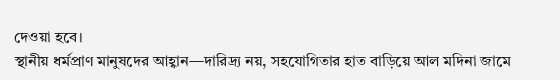দেওয়া হবে।
স্থানীয় ধর্মপ্রাণ মানুষদের আহ্বান—দারিদ্র্য নয়, সহযোগিতার হাত বাড়িয়ে আল মদিনা জামে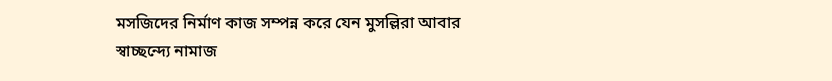মসজিদের নির্মাণ কাজ সম্পন্ন করে যেন মুসল্লিরা আবার স্বাচ্ছন্দ্যে নামাজ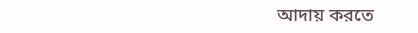আদায় করতে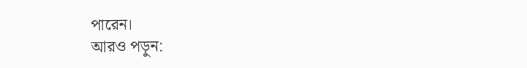পারেন।
আরও পড়ুন: